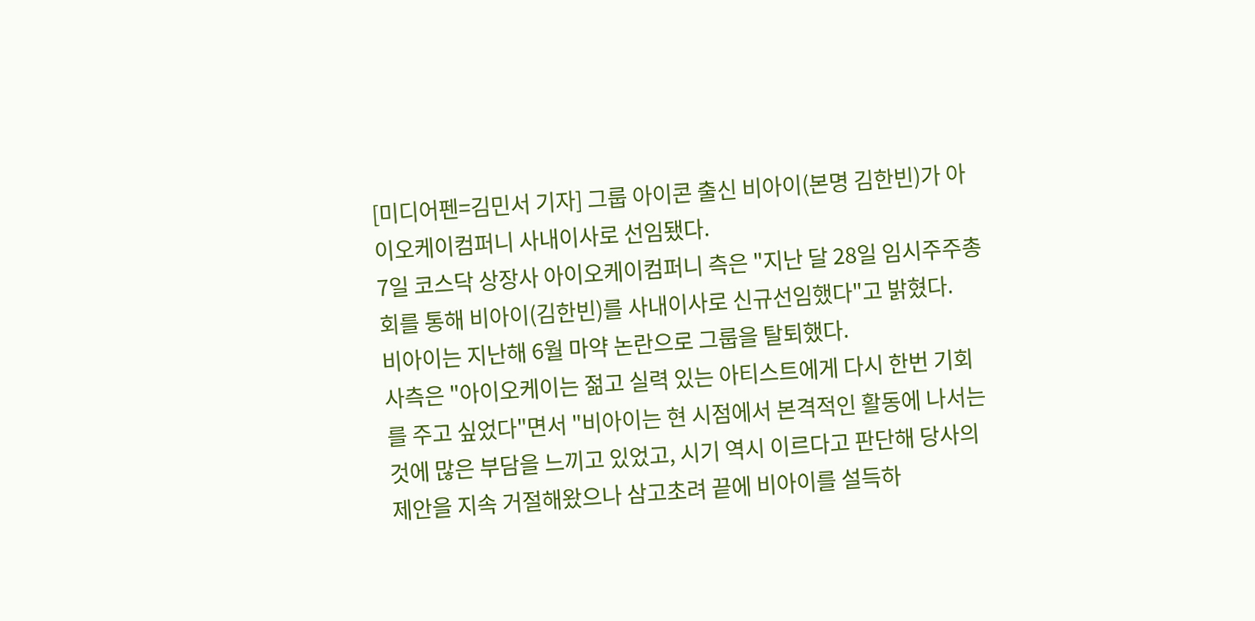[미디어펜=김민서 기자] 그룹 아이콘 출신 비아이(본명 김한빈)가 아이오케이컴퍼니 사내이사로 선임됐다.
7일 코스닥 상장사 아이오케이컴퍼니 측은 "지난 달 28일 임시주주총회를 통해 비아이(김한빈)를 사내이사로 신규선임했다"고 밝혔다.
비아이는 지난해 6월 마약 논란으로 그룹을 탈퇴했다.
사측은 "아이오케이는 젊고 실력 있는 아티스트에게 다시 한번 기회를 주고 싶었다"면서 "비아이는 현 시점에서 본격적인 활동에 나서는 것에 많은 부담을 느끼고 있었고, 시기 역시 이르다고 판단해 당사의 제안을 지속 거절해왔으나 삼고초려 끝에 비아이를 설득하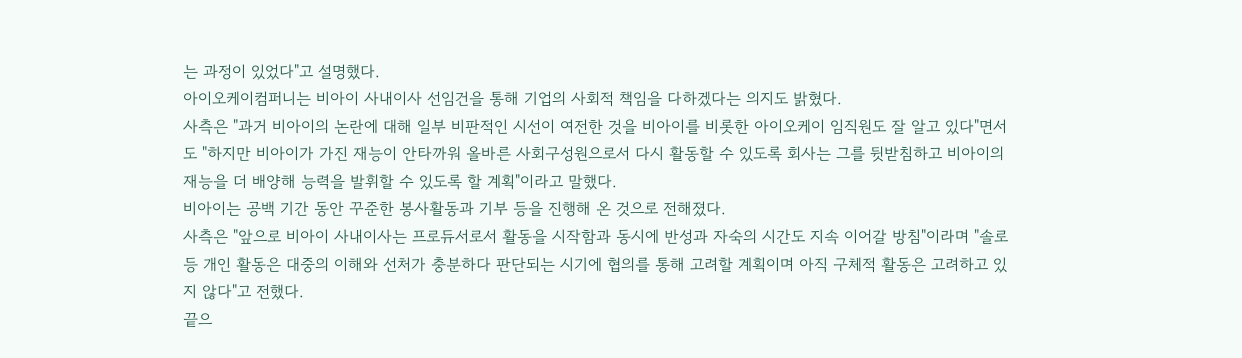는 과정이 있었다"고 설명했다.
아이오케이컴퍼니는 비아이 사내이사 선임건을 통해 기업의 사회적 책임을 다하겠다는 의지도 밝혔다.
사측은 "과거 비아이의 논란에 대해 일부 비판적인 시선이 여전한 것을 비아이를 비롯한 아이오케이 임직원도 잘 알고 있다"면서도 "하지만 비아이가 가진 재능이 안타까워 올바른 사회구성원으로서 다시 활동할 수 있도록 회사는 그를 뒷받침하고 비아이의 재능을 더 배양해 능력을 발휘할 수 있도록 할 계획"이라고 말했다.
비아이는 공백 기간 동안 꾸준한 봉사활동과 기부 등을 진행해 온 것으로 전해졌다.
사측은 "앞으로 비아이 사내이사는 프로듀서로서 활동을 시작함과 동시에 반성과 자숙의 시간도 지속 이어갈 방침"이라며 "솔로 등 개인 활동은 대중의 이해와 선처가 충분하다 판단되는 시기에 협의를 통해 고려할 계획이며 아직 구체적 활동은 고려하고 있지 않다"고 전했다.
끝으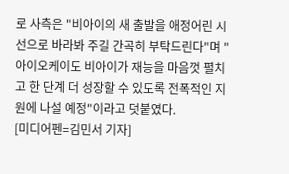로 사측은 "비아이의 새 출발을 애정어린 시선으로 바라봐 주길 간곡히 부탁드린다"며 "아이오케이도 비아이가 재능을 마음껏 펼치고 한 단계 더 성장할 수 있도록 전폭적인 지원에 나설 예정"이라고 덧붙였다.
[미디어펜=김민서 기자]